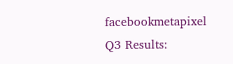facebookmetapixel
Q3 Results: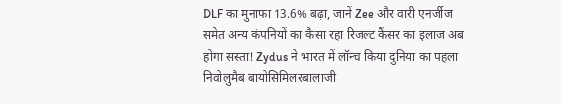DLF का मुनाफा 13.6% बढ़ा, जानें Zee और वारी एनर्जीज समेत अन्य कंपनियों का कैसा रहा रिजल्ट कैंसर का इलाज अब होगा सस्ता! Zydus ने भारत में लॉन्च किया दुनिया का पहला निवोलुमैब बायोसिमिलरबालाजी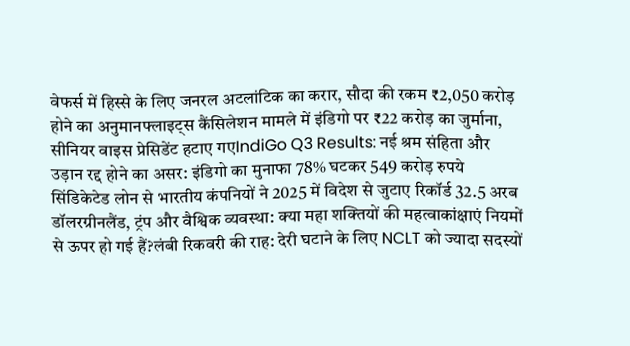वेफर्स में हिस्से के लिए जनरल अटलांटिक का करार, सौदा की रकम ₹2,050 करोड़ होने का अनुमानफ्लाइट्स कैंसिलेशन मामले में इंडिगो पर ₹22 करोड़ का जुर्माना, सीनियर वाइस प्रेसिडेंट हटाए गएIndiGo Q3 Results: नई श्रम संहिता और उड़ान रद्द होने का असर: इंडिगो का मुनाफा 78% घटकर 549 करोड़ रुपये सिंडिकेटेड लोन से भारतीय कंपनियों ने 2025 में विदेश से जुटाए रिकॉर्ड 32.5 अरब डॉलरग्रीनलैंड, ट्रंप और वैश्विक व्यवस्था: क्या महा शक्तियों की महत्वाकांक्षाएं नियमों से ऊपर हो गई हैं?लंबी रिकवरी की राह: देरी घटाने के लिए NCLT को ज्यादा सदस्यों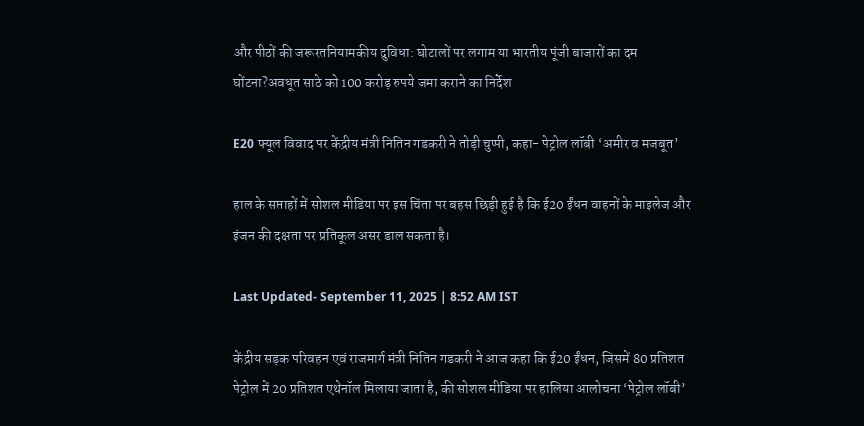और पीठों की जरूरतनियामकीय दुविधा: घोटालों पर लगाम या भारतीय पूंजी बाजारों का दम घोंटना?अवधूत साठे को 100 करोड़ रुपये जमा कराने का निर्देश

E20 फ्यूल विवाद पर केंद्रीय मंत्री नितिन गडकरी ने तोड़ी चुप्पी, कहा- पेट्रोल लॉबी ‘अमीर व मजबूत’

हाल के सप्ताहों में सोशल मीडिया पर इस चिंता पर बहस छिड़ी हुई है कि ई20 ईंधन वाहनों के माइलेज और इंजन की दक्षता पर प्रतिकूल असर डाल सकता है।

Last Updated- September 11, 2025 | 8:52 AM IST

केंद्रीय सड़क परिवहन एवं राजमार्ग मंत्री नितिन गडकरी ने आज कहा कि ई20 ईंधन, जिसमें 80 प्रतिशत पेट्रोल में 20 प्रतिशत एथेनॉल मिलाया जाता है, की सोशल मीडिया पर हालिया आलोचना ‘पेट्रोल लॉबी’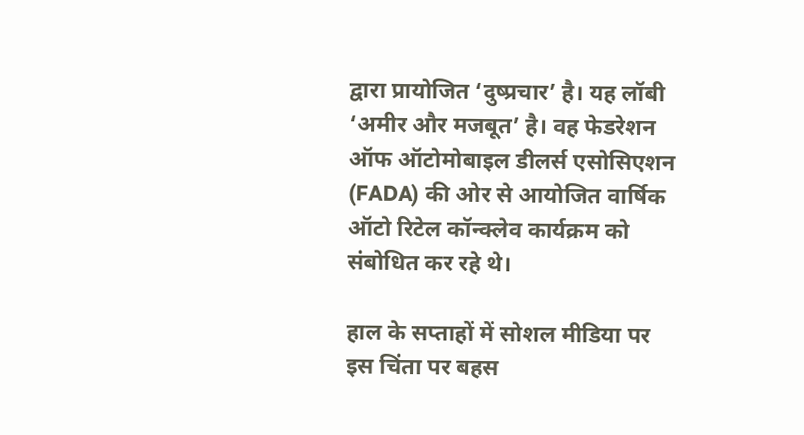द्वारा प्रायोजित ‘दुष्प्रचार’ है। यह लॉबी ‘अमीर और मजबूत’ है। वह फेडरेशन ऑफ ऑटोमोबाइल डीलर्स एसोसिएशन (FADA) की ओर से आयोजित वार्षिक ऑटो रिटेल कॉन्क्लेव कार्यक्रम को संबोधित कर रहे थे।

हाल के सप्ताहों में सोशल मीडिया पर इस चिंता पर बहस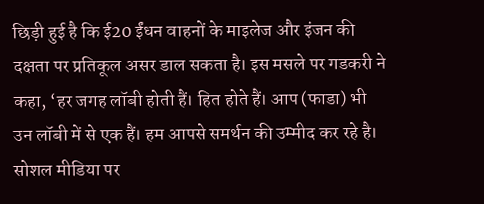छिड़ी हुई है कि ई20 ईंधन वाहनों के माइलेज और इंजन की दक्षता पर प्रतिकूल असर डाल सकता है। इस मसले पर गडकरी ने कहा, ‘हर जगह लॉबी होती हैं। हित होते हैं। आप (फाडा) भी उन लॉबी में से एक हैं। हम आपसे समर्थन की उम्मीद कर रहे है। सोशल मीडिया पर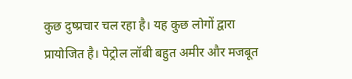कुछ दुष्प्रचार चल रहा है। यह कुछ लोगों द्वारा प्रायोजित है। पेट्रोल लॉबी बहुत अमीर और मजबूत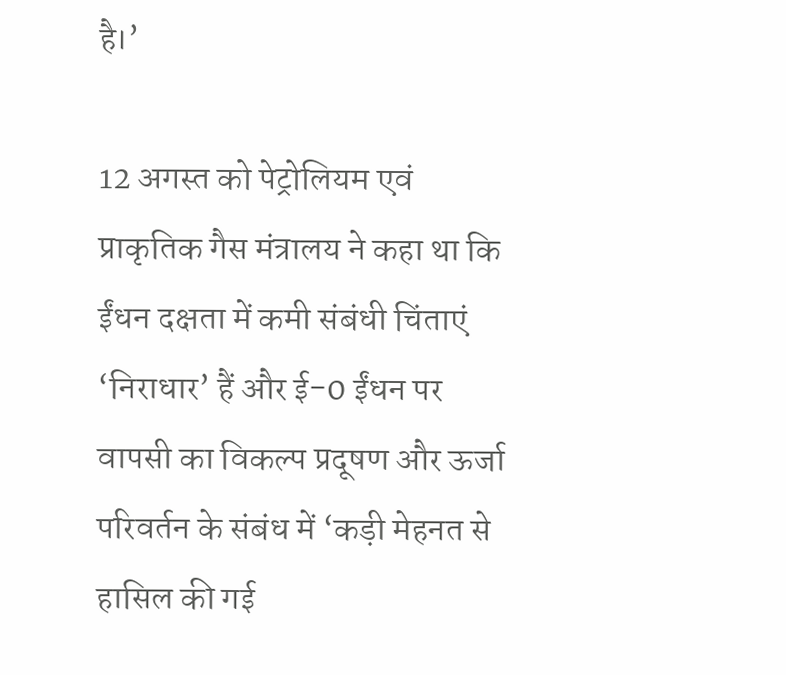है।’

12 अगस्त को पेट्रोलियम एवं प्राकृतिक गैस मंत्रालय ने कहा था कि ईंधन दक्षता में कमी संबंधी चिंताएं ‘निराधार’ हैं और ई-0 ईंधन पर वापसी का विकल्प प्रदूषण और ऊर्जा परिवर्तन के संबंध में ‘कड़ी मेहनत से हासिल की गई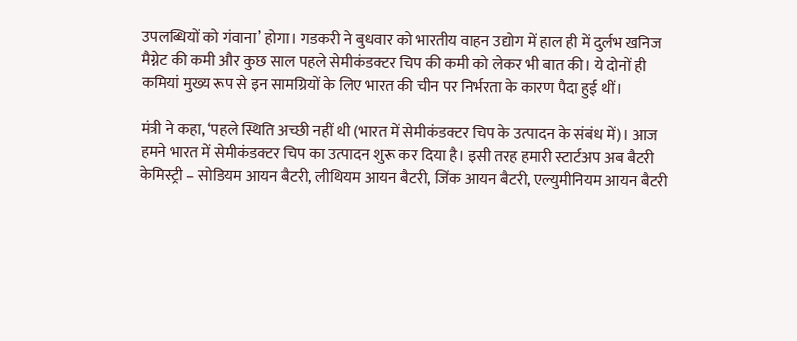उपलब्धियों को गंवाना’ होगा। गडकरी ने बुधवार को भारतीय वाहन उद्योग में हाल ही में दुर्लभ खनिज मैग्नेट की कमी और कुछ साल पहले सेमीकंडक्टर चिप की कमी को लेकर भी बात की। ये दोनों ही कमियां मुख्य रूप से इन सामग्रियों के लिए भारत की चीन पर निर्भरता के कारण पैदा हुई थीं।

मंत्री ने कहा, ‘पहले स्थिति अच्छी नहीं थी (भारत में सेमीकंडक्टर चिप के उत्पादन के संबंध में)। आज हमने भारत में सेमीकंडक्टर चिप का उत्पादन शुरू कर दिया है। इसी तरह हमारी स्टार्टअप अब बैटरी केमिस्ट्री – सोडियम आयन बैटरी, लीथियम आयन बैटरी, जिंक आयन बैटरी, एल्युमीनियम आयन बैटरी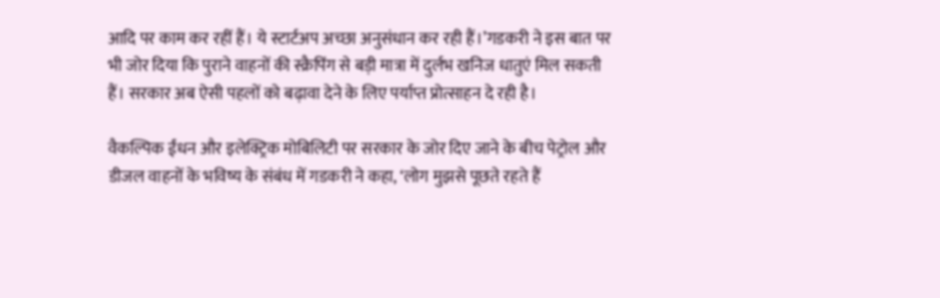आदि पर काम कर रहीं हैं। ये स्टार्टअप अच्छा अनुसंधान कर रही हैं।’गडकरी ने इस बात पर भी जोर दिया कि पुराने वाहनों की स्क्रैपिंग से बड़ी मात्रा में दुर्लभ खनिज धातुएं मिल सकती हैं। सरकार अब ऐसी पहलों को बढ़ावा देने के लिए पर्याप्त प्रोत्साहन दे रही है।

वैकल्पिक ईंधन और इलेक्ट्रिक मोबिलिटी पर सरकार के जोर दिए जाने के बीच पेट्रोल और डीजल वाहनों के भविष्य के संबंध में गडकरी ने कहा, ‘लोग मुझसे पूछते रहते हैं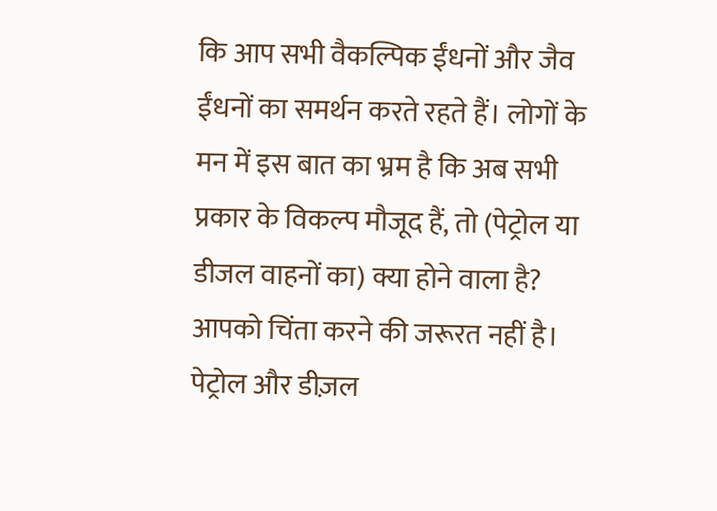कि आप सभी वैकल्पिक ईंधनों और जैव ईंधनों का समर्थन करते रहते हैं। लोगों के मन में इस बात का भ्रम है कि अब सभी प्रकार के विकल्प मौजूद हैं, तो (पेट्रोल या डीजल वाहनों का) क्या होने वाला है? आपको चिंता करने की जरूरत नहीं है। पेट्रोल और डीज़ल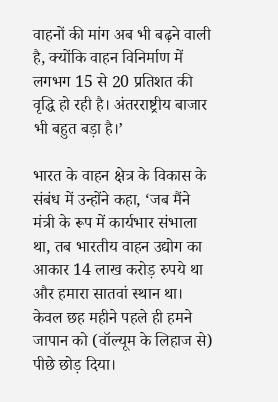वाहनों की मांग अब भी बढ़ने वाली है, क्योंकि वाहन विनिर्माण में लगभग 15 से 20 प्रतिशत की वृद्धि हो रही है। अंतरराष्ट्रीय बाजार भी बहुत बड़ा है।’

भारत के वाहन क्षेत्र के विकास के संबंध में उन्होंने कहा, ‘जब मैंने मंत्री के रूप में कार्यभार संभाला था, तब भारतीय वाहन उद्योग का आकार 14 लाख करोड़ रुपये था और हमारा सातवां स्थान था। केवल छह महीने पहले ही हमने जापान को (वॉल्यूम के लिहाज से) पीछे छोड़ दिया।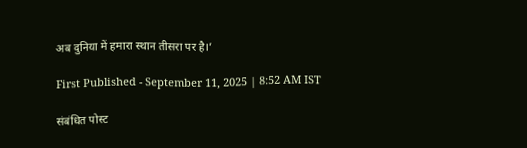अब दुनिया में हमारा स्थान तीसरा पर है।’

First Published - September 11, 2025 | 8:52 AM IST

संबंधित पोस्ट